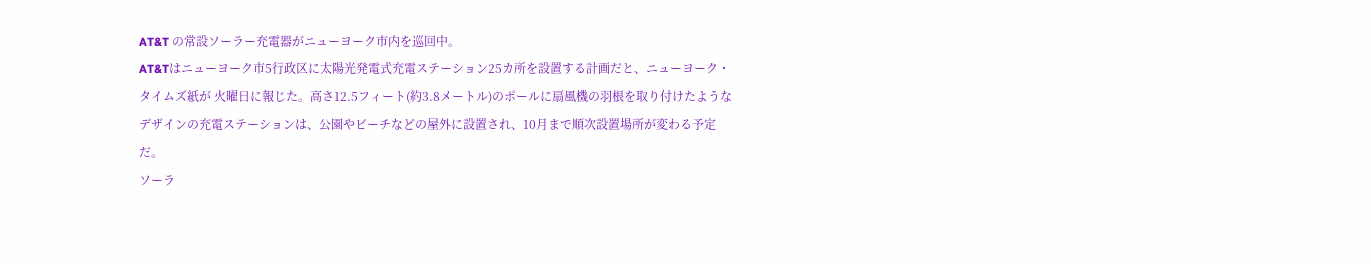AT&T の常設ソーラー充電器がニューヨーク市内を巡回中。
AT&Tはニューヨーク市5行政区に太陽光発電式充電ステーション25カ所を設置する計画だと、ニューヨーク・タイムズ紙が 火曜日に報じた。高さ12.5フィート(約3.8メートル)のポールに扇風機の羽根を取り付けたようなデザインの充電ステーションは、公園やビーチなどの屋外に設置され、10月まで順次設置場所が変わる予定だ。
ソーラ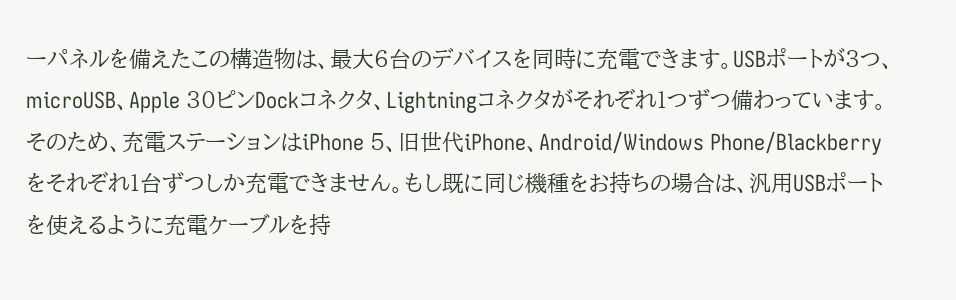ーパネルを備えたこの構造物は、最大6台のデバイスを同時に充電できます。USBポートが3つ、microUSB、Apple 30ピンDockコネクタ、Lightningコネクタがそれぞれ1つずつ備わっています。そのため、充電ステーションはiPhone 5、旧世代iPhone、Android/Windows Phone/Blackberryをそれぞれ1台ずつしか充電できません。もし既に同じ機種をお持ちの場合は、汎用USBポートを使えるように充電ケーブルを持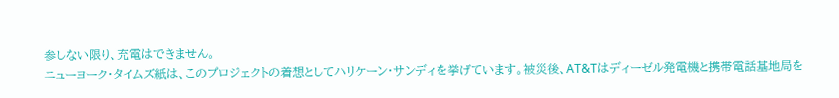参しない限り、充電はできません。
ニューヨーク・タイムズ紙は、このプロジェクトの着想としてハリケーン・サンディを挙げています。被災後、AT&Tはディーゼル発電機と携帯電話基地局を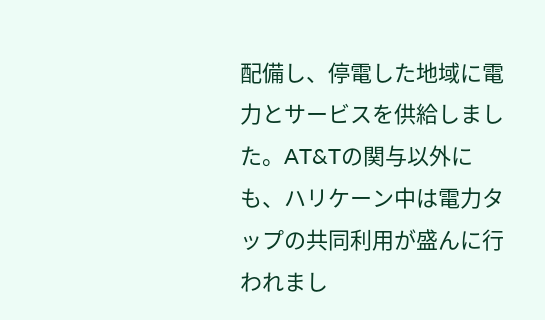配備し、停電した地域に電力とサービスを供給しました。AT&Tの関与以外にも、ハリケーン中は電力タップの共同利用が盛んに行われまし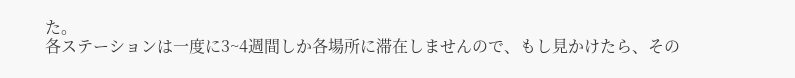た。
各ステーションは一度に3~4週間しか各場所に滞在しませんので、もし見かけたら、その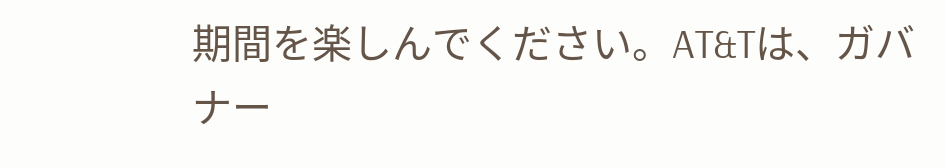期間を楽しんでください。AT&Tは、ガバナー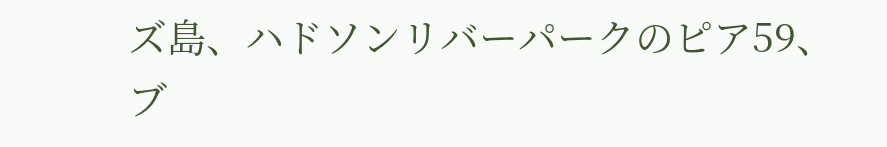ズ島、ハドソンリバーパークのピア59、ブ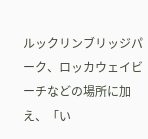ルックリンブリッジパーク、ロッカウェイビーチなどの場所に加え、「い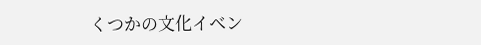くつかの文化イベン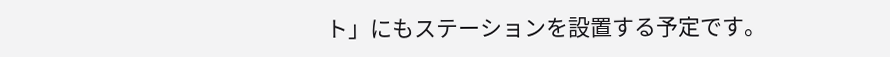ト」にもステーションを設置する予定です。